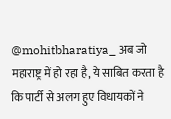@mohitbharatiya_ अब जो महाराष्ट्र में हो रहा है, ये साबित करता है कि पार्टी से अलग हुए विधायकों ने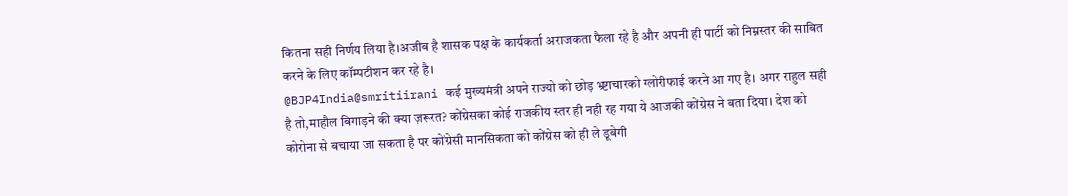कितना सही निर्णय लिया है।अजीब है शासक पक्ष के कार्यकर्ता अराजकता फैला रहे है और अपनी ही पार्टी को निम्नस्तर की साबित करने के लिए कॉम्पटीशन कर रहे है।
@BJP4India@smritiirani कई मुख्यमंत्री अपने राज्यो को छोड़ भ्र्ष्टाचारको ग्लोरीफाई करने आ गए है। अगर राहुल सही है तो,माहौल बिगाड़ने की क्या ज़रूरत? कोंग्रेसका कोई राजकीय स्तर ही नही रह गया ये आजकी कोंग्रेस ने बता दिया। देश को कोरोना से बचाया जा सकता है पर कोंग्रेसी मानसिकता को कोंग्रेस को ही ले डूबेगी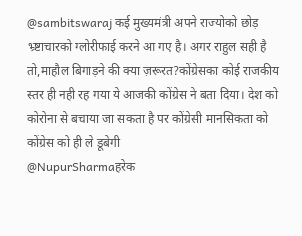@sambitswaraj कई मुख्यमंत्री अपने राज्योको छोड़ भ्र्ष्टाचारको ग्लोरीफाई करने आ गए है। अगर राहुल सही है तो,माहौल बिगाड़ने की क्या ज़रूरत?कोंग्रेसका कोई राजकीय स्तर ही नही रह गया ये आजकी कोंग्रेस ने बता दिया। देश को कोरोना से बचाया जा सकता है पर कोंग्रेसी मानसिकता को कोंग्रेस को ही ले डूबेगी
@NupurSharmaहरेक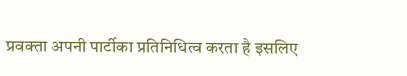प्रवक्ता अपनी पार्टीका प्रतिनिधित्व करता है इसलिए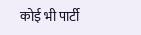कोई भी पार्टी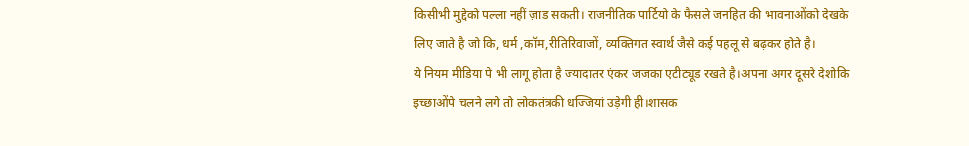किसीभी मुद्देको पल्ला नहीं ज़ाड सकती। राजनीतिक पार्टियो के फैसले जनहित की भावनाओंको देखके लिए जाते है जो कि, धर्म ,कॉम,रीतिरिवाजों, व्यक्तिगत स्वार्थ जैसे कई पहलू से बढ़कर होते है।
ये नियम मीडिया पे भी लागू होता है ज्यादातर एंकर जजका एटीट्यूड रखते है।अपना अगर दूसरे देशोकि इच्छाओंपे चलने लगे तो लोकतंत्रकी धज्जियां उड़ेगी ही।शासक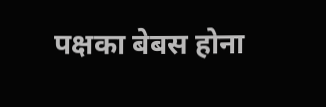पक्षका बेबस होना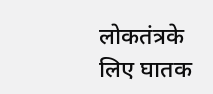लोकतंत्रके लिए घातक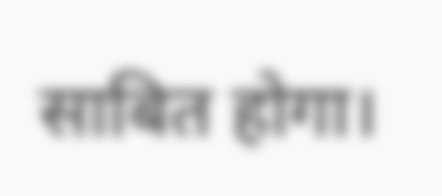साबित होगा।